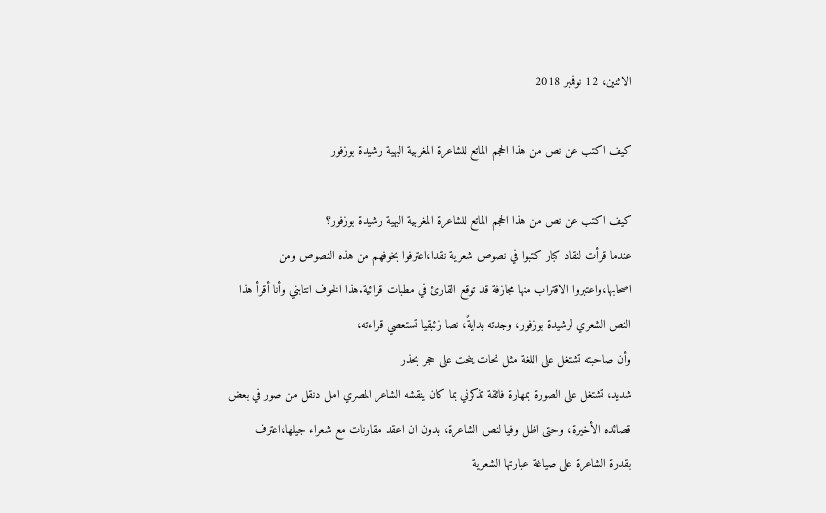الاثنين، 12 نوفمبر 2018

كيف اكتب عن نص من هذا الحجم الماتع للشاعرة المغربية البهية رشيدة بوزفور

كيف اكتب عن نص من هذا الحجم الماتع للشاعرة المغربية البهية رشيدة بوزفور؟
عندما قرأت لنقاد كبار كتبوا في نصوص شعرية نقدا،اعترفوا بخوفهم من هذه النصوص ومن اصحابها،واعتبروا الاقتراب منها مجازفة قد توقع القارئ في مطبات قرائية.هذا الخوف انتابني وأنا أقرأ هذا النص الشعري لرشيدة بوزفور، وجدته بدايةً، نصا زئبقيا تستعصي قراءته،
وأن صاحبته تشتغل على اللغة مثل نحات ينحت على حجر بحذر
شديد، تشتغل على الصورة بمهارة فائقة تذكرني بما كان ينقشه الشاعر المصري امل دنقل من صور في بعض قصائده الأخيرة، وحتى اظل وفيا لنص الشاعرة، بدون ان اعقد مقارنات مع شعراء جيلها،اعترف
بقدرة الشاعرة على صياغة عبارتها الشعرية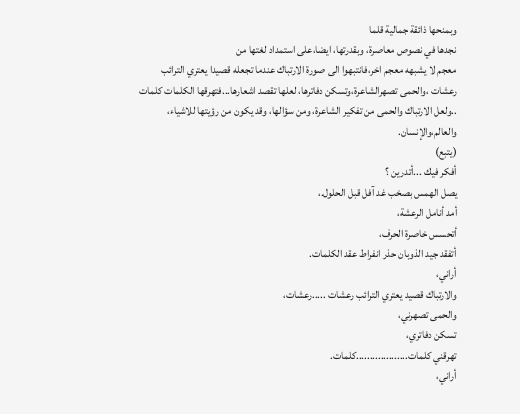وبمنحها ذائقة جمالية قلما
نجدها في نصوص معاصرة، وبقدرتها، ايضا،على استمداد لغتها من
معجم لا يشبهه معجم اخر،فانتبهوا الى صورة الارتباك عندما تجعله قصيدا يعتري الترائب رعشات ،والحمى تصهرالشاعرة،وتسكن دفاترها، لعلها تقصد اشعارها...فتهرقها الكلمات كلمات ..ولعل الارتباك والحمى من تفكير الشاعرة، ومن سؤالها، وقد يكون من رؤيتها للاشياء، والعالم،والإنسان.
(يتبع)
أفكر فيك ...أتدرين ؟
يصل الهمس بصخب غد آفل قبل الحلول.،
أمد أنامل الرعشة،
أتحسس خاصرة الحرف،
أتفقد جيد الذوبان حذر انفراط عقد الكلمات.
أراني،
والارتباك قصيد يعتري الترائب رعشات .....رعشات،
والحمى تصهرني،
تسكن دفاتري،
تهرقني كلمات...................كلمات.
أراني،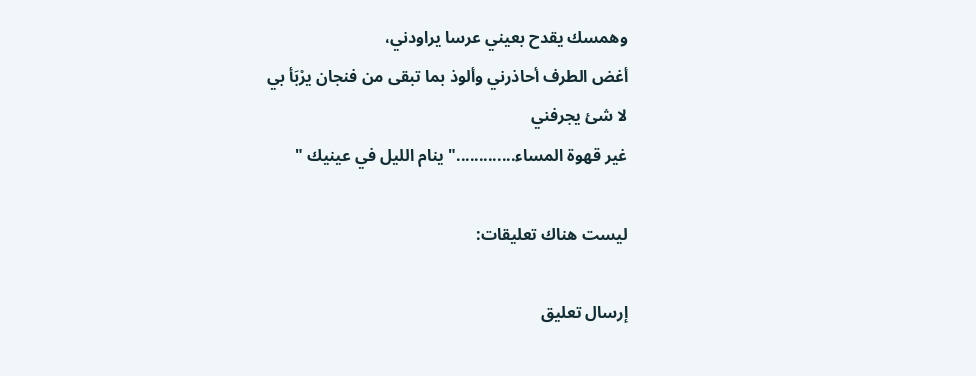وهمسك يقدح بعيني عرسا يراودني،
أغض الطرف أحاذرني وألوذ بما تبقى من فنجان يرْبَأ بي
لا شئ يجرفني
غير قهوة المساء............." ينام الليل في عينيك "

ليست هناك تعليقات:

إرسال تعليق